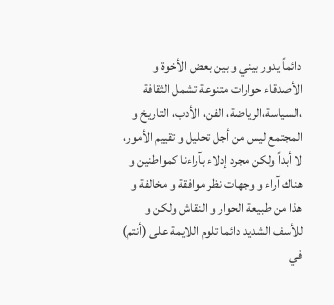دائماً يدور بيني و بين بعض الأخوة و الأصدقاء حوارات متنوعة تشمل الثقافة ،السياسة،الرياضة، الفن، الأدب، التاريخ و المجتمع ليس من أجل تحليل و تقييم الأمور، لا أبداً ولكن مجرد إدلاء بآراءنا كمواطنين و هناك آراء و وجهات نظر موافقة و مخالفة و هذا من طبيعة الحوار و النقاش ولكن و للأسف الشديد دائما تلوم اللايمة على (أنتم) في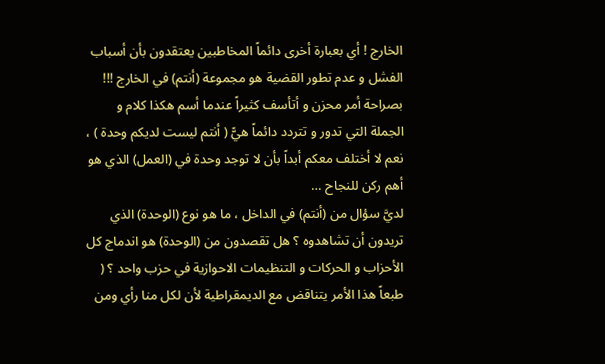الخارج ! أي بعبارة أخرى دائماً المخاطبين يعتقدون بأن أسباب الفشل و عدم تطور القضية هو مجموعة (أنتم) في الخارج !!! بصراحة أمر محزن و أتأسف كثيراً عندما أسم هكذا كلام و الجملة التي تدور و تتردد دائماً هيًّ ( أنتم ليست لديكم وحدة ) ، نعم لا أختلف معكم أبداً بأن لا توجد وحدة في (العمل) الذي هو أهم ركن للنجاح …
لديَّ سؤال من (أنتم) في الداخل ، ما هو نوع (الوحدة) الذي تريدون أن تشاهدوه ؟ هل تقصدون من (الوحدة) هو اندماج كل الأحزاب و الحركات و التنظيمات الاحوازية في حزب واحد ؟ ( طبعاً هذا الأمر يتناقض مع الديمقراطية لأن لكل منا رأي ومن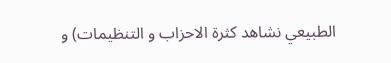الطبيعي نشاهد كثرة الاحزاب و التنظيمات) و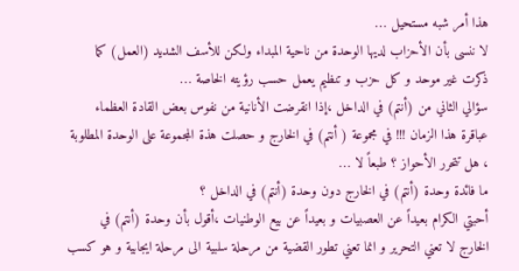هذا أمر شبه مستحيل …
لا ننسى بأن الأحزاب لديها الوحدة من ناحية المبداء ولكن للأسف الشديد (العمل) كما ذكرت غير موحد و كل حزب و تنظيم يعمل حسب رؤيته الخاصة …
سؤالي الثاني من (أنتم) في الداخل ،إذا انقرضت الأنانية من نفوس بعض القادة العظماء عباقرة هذا الزمان !!! في مجموعة ( أنتم) في الخارج و حصلت هذة المجموعة على الوحدة المطلوبة ، هل تتحرر الأحواز ؟ طبعاً لا …
ما فائدة وحدة (أنتم) في الخارج دون وحدة (أنتم) في الداخل ؟
أحبتي الكرام بعيداً عن العصبيات و بعيداً عن بيع الوطنيات ،أقول بأن وحدة (أنتم) في الخارج لا تعني التحرير و انما تعني تطور القضية من مرحلة سلبية الى مرحلة ايجابية و هو كسب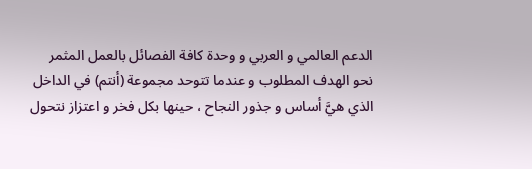الدعم العالمي و العربي و وحدة كافة الفصائل بالعمل المثمر نحو الهدف المطلوب و عندما تتوحد مجموعة (أنتم) في الداخل الذي هيَّ أساس و جذور النجاح ، حينها بكل فخر و اعتزاز نتحول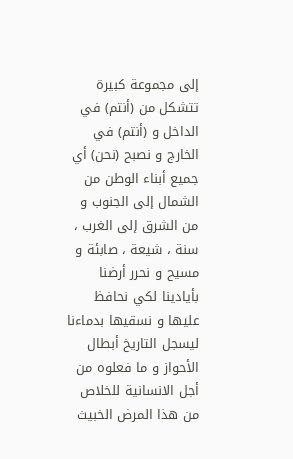إلى مجموعة كبيرة تتشكل من (أنتم) في الداخل و (أنتم) في الخارج و نصبح (نحن) أي جميع أبناء الوطن من الشمال إلى الجنوب و من الشرق إلى الغرب ، سنة ، شيعة ، صابئة و مسيح و نحرر أرضنا بأيادينا لكي نحافظ عليها و نسقيها بدماءنا ليسجل التاريخ أبطال الأحواز و ما فعلوه من أجل الانسانية للخلاص من هذا المرض الخبيث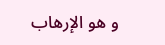و هو الإرهاب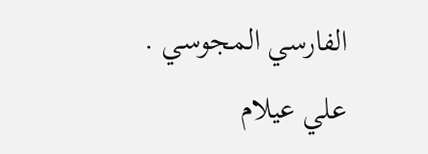الفارسي المجوسي .
علي عيلام